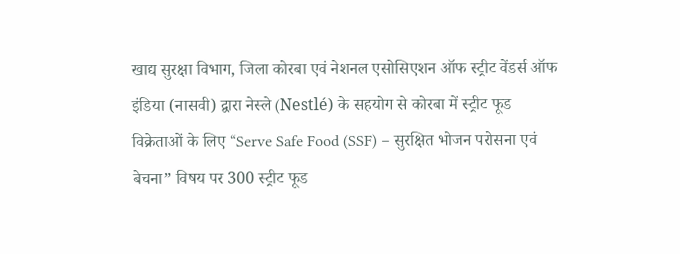खाद्य सुरक्षा विभाग, जिला कोरबा एवं नेशनल एसोसिएशन ऑफ स्ट्रीट वेंडर्स ऑफ इंडिया (नासवी) द्वारा नेस्ले (Nestlé) के सहयोग से कोरबा में स्ट्रीट फूड विक्रेताओं के लिए “Serve Safe Food (SSF) – सुरक्षित भोजन परोसना एवं बेचना” विषय पर 300 स्ट्रीट फूड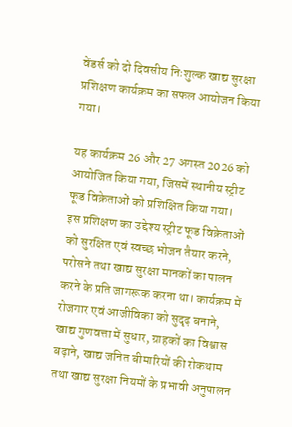वेंडर्स को दो दिवसीय निःशुल्क खाद्य सुरक्षा प्रशिक्षण कार्यक्रम का सफल आयोजन किया गया।

यह कार्यक्रम 26 और 27 अगस्त 2026 को आयोजित किया गया, जिसमें स्थानीय स्ट्रीट फूड विक्रेताओं को प्रशिक्षित किया गया।
इस प्रशिक्षण का उद्देश्य स्ट्रीट फूड विक्रेताओं को सुरक्षित एवं स्वच्छ भोजन तैयार करने, परोसने तथा खाद्य सुरक्षा मानकों का पालन करने के प्रति जागरूक करना था। कार्यक्रम में रोजगार एवं आजीविका को सुदृढ़ बनाने, खाद्य गुणवत्ता में सुधार, ग्राहकों का विश्वास बढ़ाने, खाद्य जनित बीमारियों की रोकथाम तथा खाद्य सुरक्षा नियमों के प्रभावी अनुपालन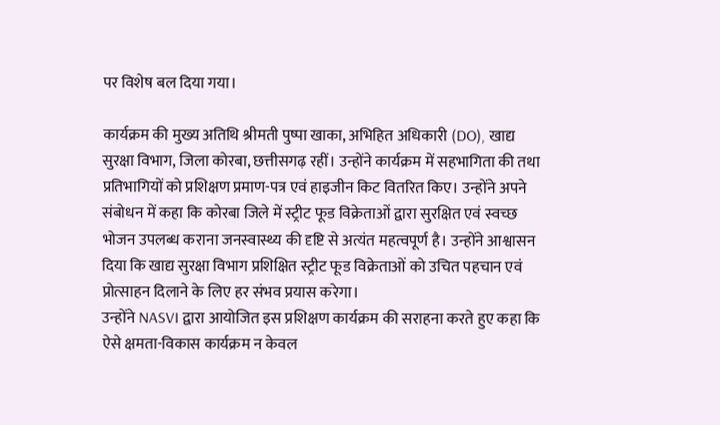पर विशेष बल दिया गया।

कार्यक्रम की मुख्य अतिथि श्रीमती पुष्पा खाका, अभिहित अधिकारी (DO), खाद्य सुरक्षा विभाग, जिला कोरबा, छत्तीसगढ़ रहीं। उन्होंने कार्यक्रम में सहभागिता की तथा प्रतिभागियों को प्रशिक्षण प्रमाण-पत्र एवं हाइजीन किट वितरित किए। उन्होंने अपने संबोधन में कहा कि कोरबा जिले में स्ट्रीट फूड विक्रेताओं द्वारा सुरक्षित एवं स्वच्छ भोजन उपलब्ध कराना जनस्वास्थ्य की दृष्टि से अत्यंत महत्वपूर्ण है। उन्होंने आश्वासन दिया कि खाद्य सुरक्षा विभाग प्रशिक्षित स्ट्रीट फूड विक्रेताओं को उचित पहचान एवं प्रोत्साहन दिलाने के लिए हर संभव प्रयास करेगा।
उन्होंने NASVI द्वारा आयोजित इस प्रशिक्षण कार्यक्रम की सराहना करते हुए कहा कि ऐसे क्षमता-विकास कार्यक्रम न केवल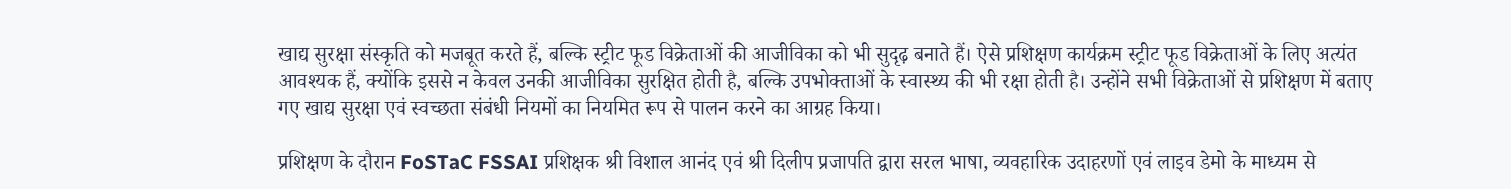खाद्य सुरक्षा संस्कृति को मजबूत करते हैं, बल्कि स्ट्रीट फूड विक्रेताओं की आजीविका को भी सुदृढ़ बनाते हैं। ऐसे प्रशिक्षण कार्यक्रम स्ट्रीट फूड विक्रेताओं के लिए अत्यंत आवश्यक हैं, क्योंकि इससे न केवल उनकी आजीविका सुरक्षित होती है, बल्कि उपभोक्ताओं के स्वास्थ्य की भी रक्षा होती है। उन्होंने सभी विक्रेताओं से प्रशिक्षण में बताए गए खाद्य सुरक्षा एवं स्वच्छता संबंधी नियमों का नियमित रूप से पालन करने का आग्रह किया।

प्रशिक्षण के दौरान FoSTaC FSSAI प्रशिक्षक श्री विशाल आनंद एवं श्री दिलीप प्रजापति द्वारा सरल भाषा, व्यवहारिक उदाहरणों एवं लाइव डेमो के माध्यम से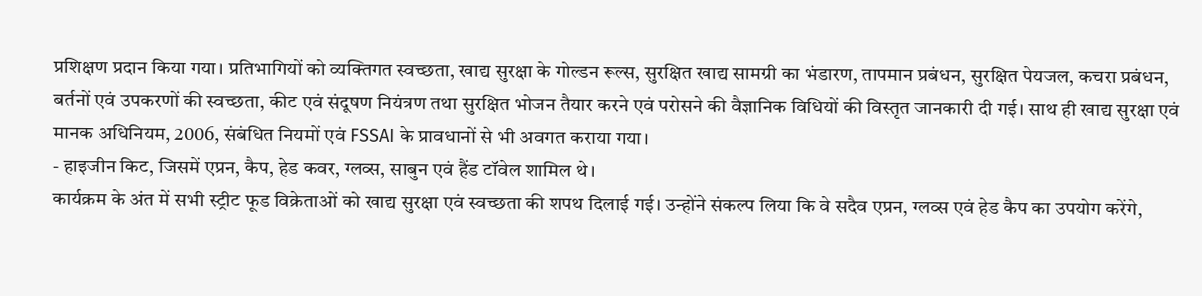प्रशिक्षण प्रदान किया गया। प्रतिभागियों को व्यक्तिगत स्वच्छता, खाद्य सुरक्षा के गोल्डन रूल्स, सुरक्षित खाद्य सामग्री का भंडारण, तापमान प्रबंधन, सुरक्षित पेयजल, कचरा प्रबंधन, बर्तनों एवं उपकरणों की स्वच्छता, कीट एवं संदूषण नियंत्रण तथा सुरक्षित भोजन तैयार करने एवं परोसने की वैज्ञानिक विधियों की विस्तृत जानकारी दी गई। साथ ही खाद्य सुरक्षा एवं मानक अधिनियम, 2006, संबंधित नियमों एवं FSSAI के प्रावधानों से भी अवगत कराया गया।
- हाइजीन किट, जिसमें एप्रन, कैप, हेड कवर, ग्लव्स, साबुन एवं हैंड टॉवेल शामिल थे।
कार्यक्रम के अंत में सभी स्ट्रीट फूड विक्रेताओं को खाद्य सुरक्षा एवं स्वच्छता की शपथ दिलाई गई। उन्होंने संकल्प लिया कि वे सदैव एप्रन, ग्लव्स एवं हेड कैप का उपयोग करेंगे,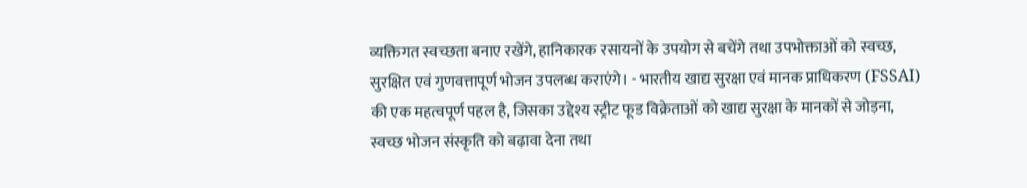व्यक्तिगत स्वच्छता बनाए रखेंगे, हानिकारक रसायनों के उपयोग से बचेंगे तथा उपभोक्ताओं को स्वच्छ, सुरक्षित एवं गुणवत्तापूर्ण भोजन उपलब्ध कराएंगे। - भारतीय खाद्य सुरक्षा एवं मानक प्राधिकरण (FSSAI) की एक महत्वपूर्ण पहल है, जिसका उद्देश्य स्ट्रीट फूड विक्रेताओं को खाद्य सुरक्षा के मानकों से जोड़ना, स्वच्छ भोजन संस्कृति को बढ़ावा देना तथा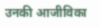उनकी आजीविका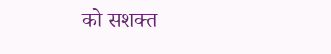को सशक्त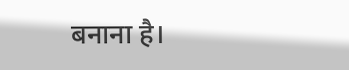बनाना है।